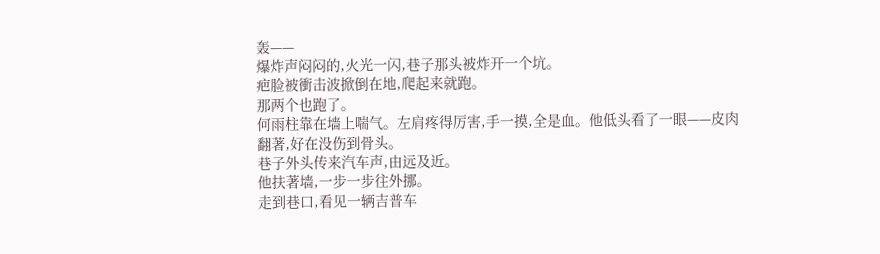轰——
爆炸声闷闷的,火光一闪,巷子那头被炸开一个坑。
疤脸被衝击波掀倒在地,爬起来就跑。
那两个也跑了。
何雨柱靠在墙上喘气。左肩疼得厉害,手一摸,全是血。他低头看了一眼——皮肉翻著,好在没伤到骨头。
巷子外头传来汽车声,由远及近。
他扶著墙,一步一步往外挪。
走到巷口,看见一辆吉普车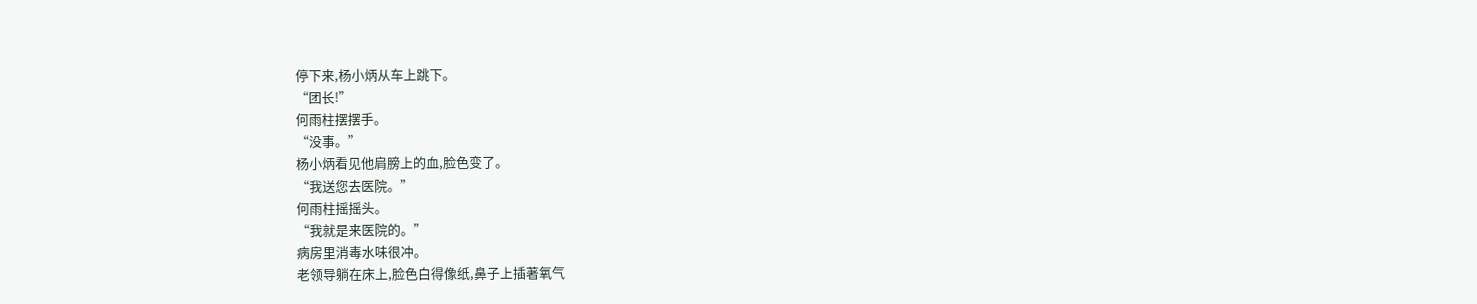停下来,杨小炳从车上跳下。
“团长!”
何雨柱摆摆手。
“没事。”
杨小炳看见他肩膀上的血,脸色变了。
“我送您去医院。”
何雨柱摇摇头。
“我就是来医院的。”
病房里消毒水味很冲。
老领导躺在床上,脸色白得像纸,鼻子上插著氧气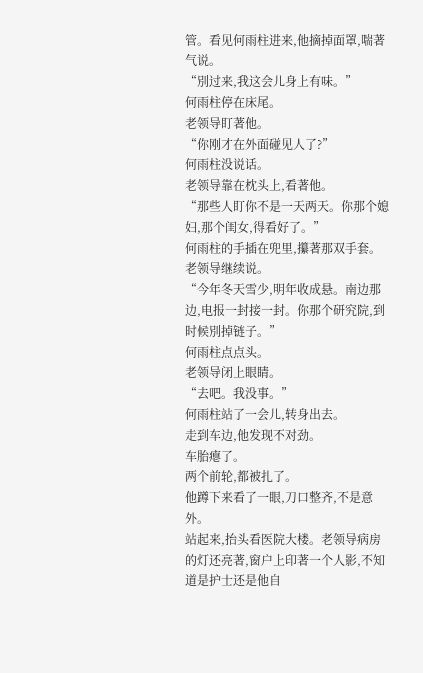管。看见何雨柱进来,他摘掉面罩,喘著气说。
“別过来,我这会儿身上有味。”
何雨柱停在床尾。
老领导盯著他。
“你刚才在外面碰见人了?”
何雨柱没说话。
老领导靠在枕头上,看著他。
“那些人盯你不是一天两天。你那个媳妇,那个闺女,得看好了。”
何雨柱的手插在兜里,攥著那双手套。
老领导继续说。
“今年冬天雪少,明年收成悬。南边那边,电报一封接一封。你那个研究院,到时候別掉链子。”
何雨柱点点头。
老领导闭上眼睛。
“去吧。我没事。”
何雨柱站了一会儿,转身出去。
走到车边,他发现不对劲。
车胎瘪了。
两个前轮,都被扎了。
他蹲下来看了一眼,刀口整齐,不是意外。
站起来,抬头看医院大楼。老领导病房的灯还亮著,窗户上印著一个人影,不知道是护士还是他自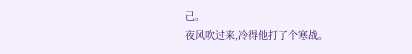己。
夜风吹过来,冷得他打了个寒战。